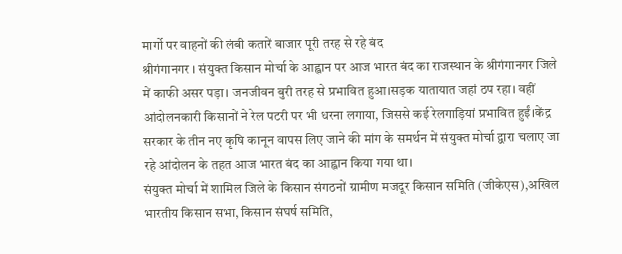मार्गो पर वाहनों की लंबी कतारें बाजार पूरी तरह से रहे बंद
श्रीगंगानगर । संयुक्त किसान मोर्चा के आह्वान पर आज भारत बंद का राजस्थान के श्रीगंगानगर जिले में काफी असर पड़ा। जनजीवन बुरी तरह से प्रभावित हुआ।सड़क यातायात जहां ठप रहा। वहीं आंदोलनकारी किसानों ने रेल पटरी पर भी धरना लगाया, जिससे कई रेलगाड़ियां प्रभावित हुईं।केंद्र सरकार के तीन नए कृषि कानून वापस लिए जाने की मांग के समर्थन में संयुक्त मोर्चा द्वारा चलाए जा रहे आंदोलन के तहत आज भारत बंद का आह्वान किया गया था।
संयुक्त मोर्चा में शामिल जिले के किसान संगठनों ग्रामीण मजदूर किसान समिति (जीकेएस),अखिल भारतीय किसान सभा, किसान संघर्ष समिति,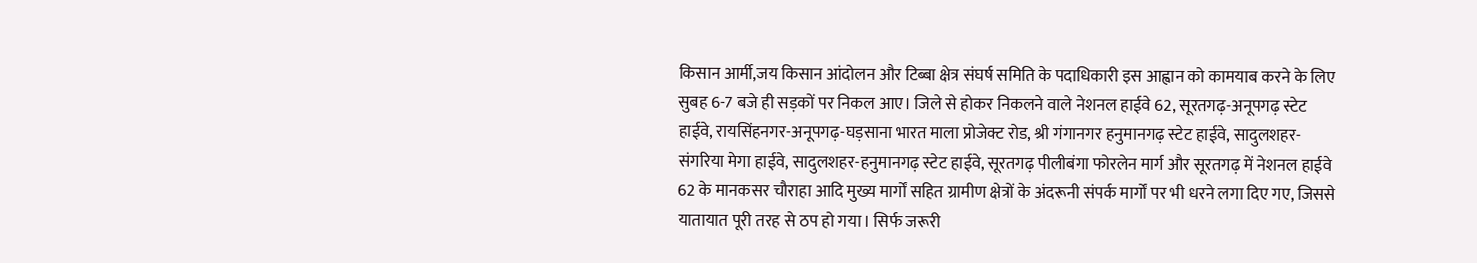किसान आर्मी,जय किसान आंदोलन और टिब्बा क्षेत्र संघर्ष समिति के पदाधिकारी इस आह्वान को कामयाब करने के लिए सुबह 6-7 बजे ही सड़कों पर निकल आए। जिले से होकर निकलने वाले नेशनल हाईवे 62, सूरतगढ़-अनूपगढ़ स्टेट हाईवे, रायसिंहनगर-अनूपगढ़-घड़साना भारत माला प्रोजेक्ट रोड, श्री गंगानगर हनुमानगढ़ स्टेट हाईवे, सादुलशहर-संगरिया मेगा हाईवे, सादुलशहर-हनुमानगढ़ स्टेट हाईवे, सूरतगढ़ पीलीबंगा फोरलेन मार्ग और सूरतगढ़ में नेशनल हाईवे 62 के मानकसर चौराहा आदि मुख्य मार्गों सहित ग्रामीण क्षेत्रों के अंदरूनी संपर्क मार्गों पर भी धरने लगा दिए गए, जिससे यातायात पूरी तरह से ठप हो गया। सिर्फ जरूरी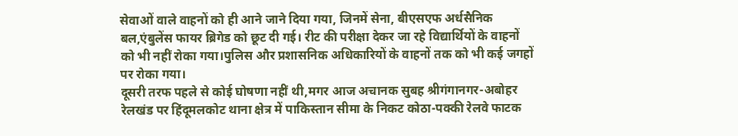सेवाओं वाले वाहनों को ही आने जाने दिया गया, जिनमें सेना, बीएसएफ अर्धसैनिक बल,एंबुलेंस फायर ब्रिगेड को छूट दी गई। रीट की परीक्षा देकर जा रहे विद्यार्थियों के वाहनों को भी नहीं रोका गया।पुलिस और प्रशासनिक अधिकारियों के वाहनों तक को भी कई जगहों पर रोका गया।
दूसरी तरफ पहले से कोई घोषणा नहीं थी,मगर आज अचानक सुबह श्रीगंगानगर-अबोहर रेलखंड पर हिंदूमलकोट थाना क्षेत्र में पाकिस्तान सीमा के निकट कोठा-पक्की रेलवे फाटक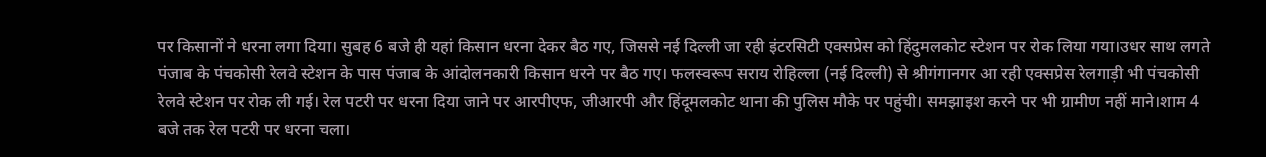पर किसानों ने धरना लगा दिया। सुबह 6 बजे ही यहां किसान धरना देकर बैठ गए, जिससे नई दिल्ली जा रही इंटरसिटी एक्सप्रेस को हिंदुमलकोट स्टेशन पर रोक लिया गया।उधर साथ लगते पंजाब के पंचकोसी रेलवे स्टेशन के पास पंजाब के आंदोलनकारी किसान धरने पर बैठ गए। फलस्वरूप सराय रोहिल्ला (नई दिल्ली) से श्रीगंगानगर आ रही एक्सप्रेस रेलगाड़ी भी पंचकोसी रेलवे स्टेशन पर रोक ली गई। रेल पटरी पर धरना दिया जाने पर आरपीएफ, जीआरपी और हिंदूमलकोट थाना की पुलिस मौके पर पहुंची। समझाइश करने पर भी ग्रामीण नहीं माने।शाम 4 बजे तक रेल पटरी पर धरना चला।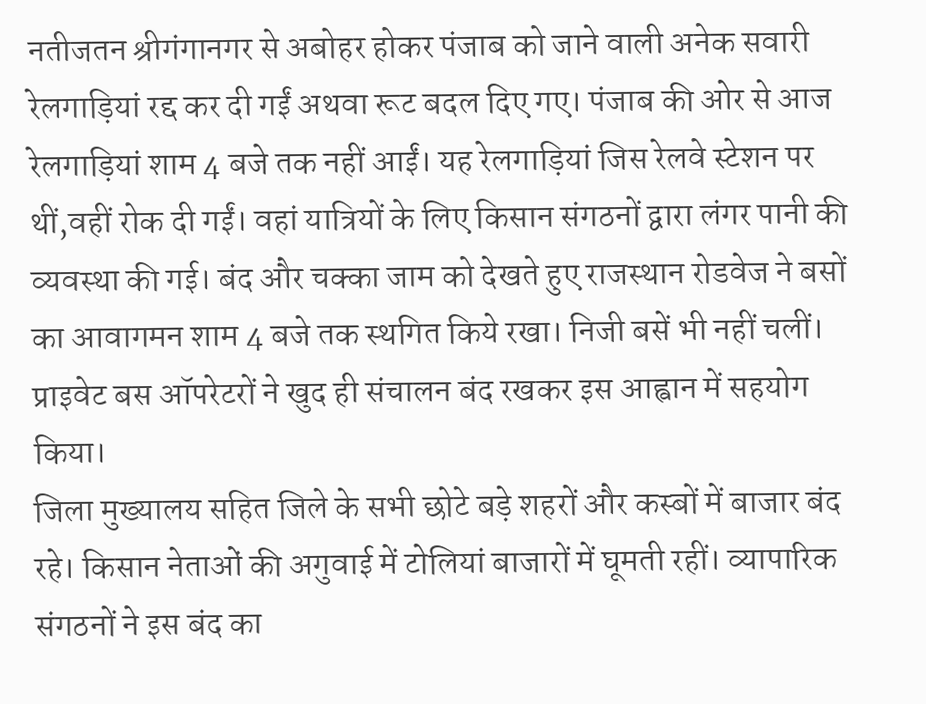नतीजतन श्रीगंगानगर से अबोहर होकर पंजाब को जाने वाली अनेक सवारी रेलगाड़ियां रद्द कर दी गईं अथवा रूट बदल दिए गए। पंजाब की ओर से आज रेलगाड़ियां शाम 4 बजे तक नहीं आईं। यह रेलगाड़ियां जिस रेलवे स्टेशन पर थीं,वहीं रोक दी गईं। वहां यात्रियों के लिए किसान संगठनों द्वारा लंगर पानी की व्यवस्था की गई। बंद और चक्का जाम को देखते हुए राजस्थान रोडवेज ने बसों का आवागमन शाम 4 बजे तक स्थगित किये रखा। निजी बसें भी नहीं चलीं। प्राइवेट बस ऑपरेटरों ने खुद ही संचालन बंद रखकर इस आह्वान में सहयोग किया।
जिला मुख्यालय सहित जिले के सभी छोटे बड़े शहरों और कस्बों में बाजार बंद रहे। किसान नेताओं की अगुवाई में टोलियां बाजारों में घूमती रहीं। व्यापारिक संगठनों ने इस बंद का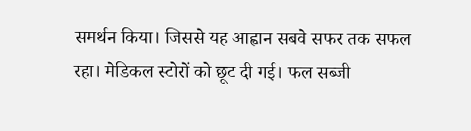समर्थन किया। जिससे यह आह्वान सबवे सफर तक सफल रहा। मेडिकल स्टोरों को छूट दी गई। फल सब्जी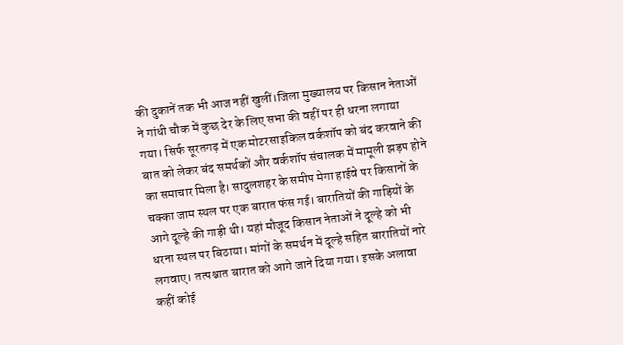की दुकानें तक भी आज नहीं खुलीं।जिला मुख्यालय पर किसान नेताओं ने गांधी चौक में कुछ देर के लिए सभा की वहीं पर ही धरना लगाया गया। सिर्फ सूरतगढ़ में एक मोटरसाइकिल वर्कशॉप को बंद करवाने की बात को लेकर बंद समर्थकों और वर्कशॉप संचालक में मामूली झड़प होने का समाचार मिला है। सादुलशहर के समीप मेगा हाईवे पर किसानों के चक्का जाम स्थल पर एक बारात फंस गई। बारातियों की गाड़ियों के आगे दूल्हे की गाड़ी थी। यहां मौजूद किसान नेताओं ने दूल्हे को भी धरना स्थल पर बिठाया। मांगों के समर्थन में दूल्हे सहित बारातियों नारे लगवाए। तत्पश्चात बारात को आगे जाने दिया गया। इसके अलावा कहीं कोई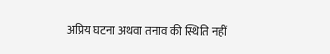अप्रिय घटना अथवा तनाव की स्थिति नहीं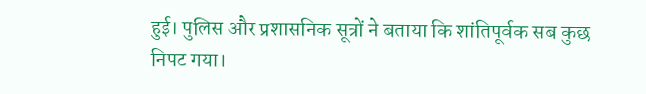हुई। पुलिस और प्रशासनिक सूत्रों ने बताया कि शांतिपूर्वक सब कुछ निपट गया।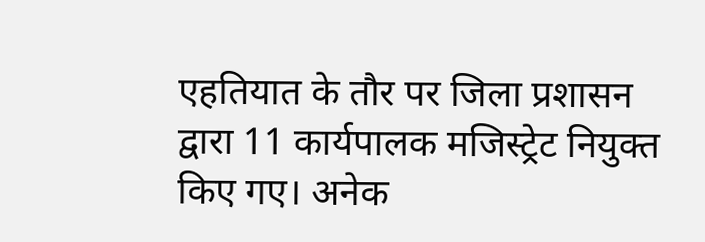एहतियात के तौर पर जिला प्रशासन द्वारा 11 कार्यपालक मजिस्ट्रेट नियुक्त किए गए। अनेक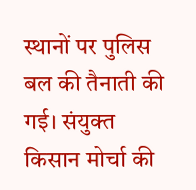स्थानों पर पुलिस बल की तैनाती की गई। संयुक्त किसान मोर्चा की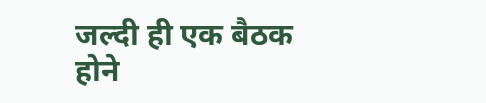जल्दी ही एक बैठक होने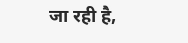जा रही है,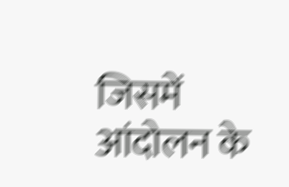जिसमें आंदोलन के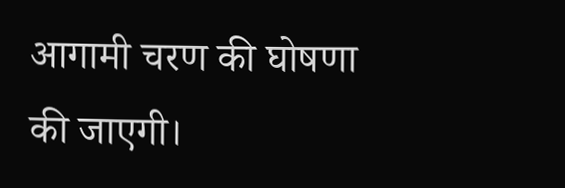आगामी चरण की घोषणा की जाएगी।